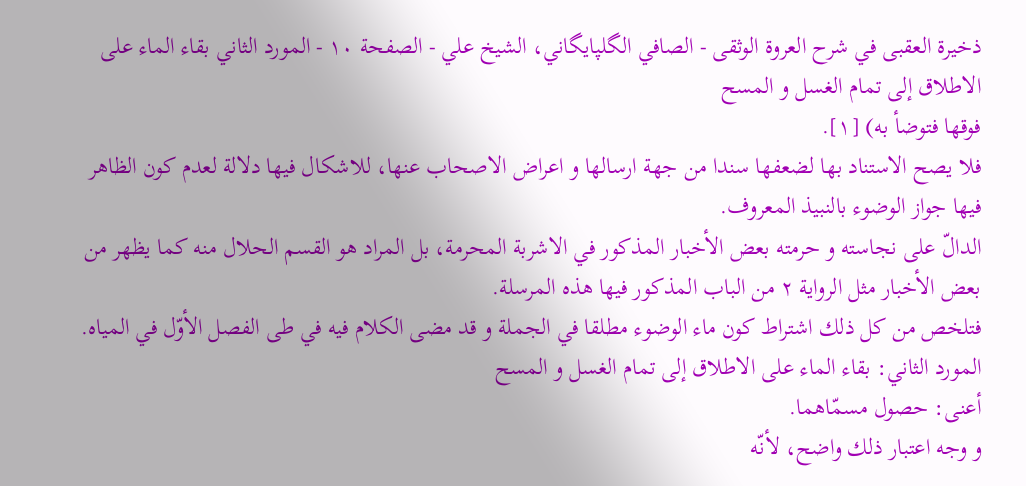ذخيرة العقبى في شرح العروة الوثقى - الصافي الگلپايگاني، الشيخ علي - الصفحة ١٠ - المورد الثاني بقاء الماء على الاطلاق إلى تمام الغسل و المسح
فوقها فتوضأ به) [١].
فلا يصح الاستناد بها لضعفها سندا من جهة ارسالها و اعراض الاصحاب عنها، للاشكال فيها دلالة لعدم كون الظاهر فيها جواز الوضوء بالنبيذ المعروف.
الدالّ على نجاسته و حرمته بعض الأخبار المذكور في الاشربة المحرمة، بل المراد هو القسم الحلال منه كما يظهر من بعض الأخبار مثل الرواية ٢ من الباب المذكور فيها هذه المرسلة.
فتلخص من كل ذلك اشتراط كون ماء الوضوء مطلقا في الجملة و قد مضى الكلام فيه في طى الفصل الأوّل في المياه.
المورد الثاني: بقاء الماء على الاطلاق إلى تمام الغسل و المسح
أعنى: حصول مسمّاهما.
و وجه اعتبار ذلك واضح، لأنّه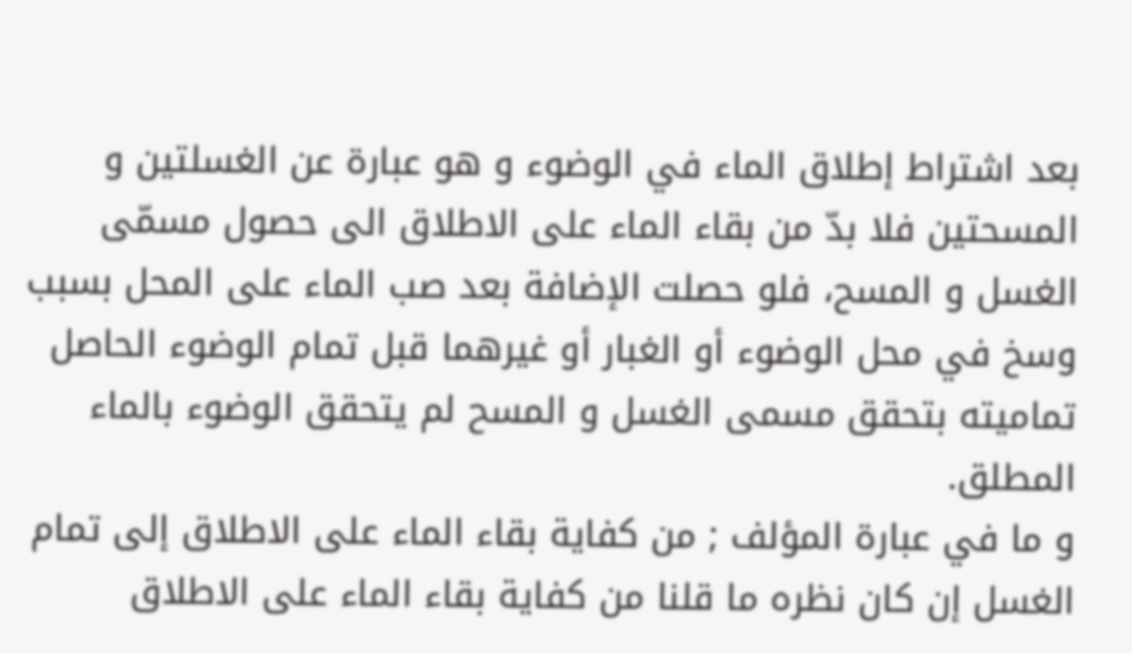بعد اشتراط إطلاق الماء في الوضوء و هو عبارة عن الغسلتين و المسحتين فلا بدّ من بقاء الماء على الاطلاق الى حصول مسمّى الغسل و المسح، فلو حصلت الإضافة بعد صب الماء على المحل بسبب وسخ في محل الوضوء أو الغبار أو غيرهما قبل تمام الوضوء الحاصل تماميته بتحقق مسمى الغسل و المسح لم يتحقق الوضوء بالماء المطلق.
و ما في عبارة المؤلف ; من كفاية بقاء الماء على الاطلاق إلى تمام الغسل إن كان نظره ما قلنا من كفاية بقاء الماء على الاطلاق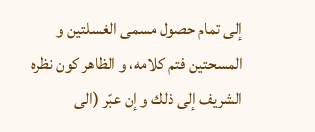إلى تمام حصول مسمى الغسلتين و المسحتين فتم كلامه، و الظاهر كون نظره الشريف إلى ذلك و إن عبّر (الى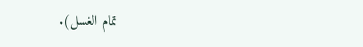تمام الغسل).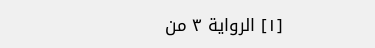[١] الرواية ٣ من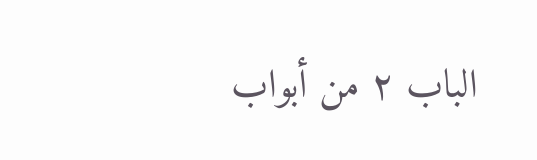الباب ٢ من أبواب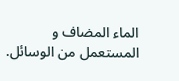الماء المضاف و المستعمل من الوسائل.